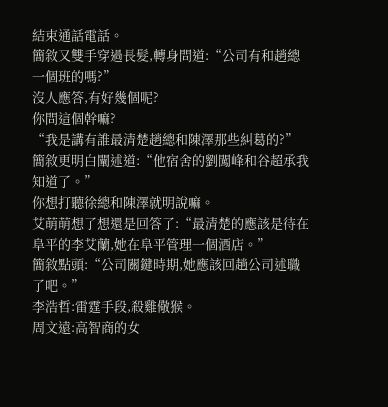結束通話電話。
簡敘又雙手穿過長髮,轉身問道:“公司有和趙總一個班的嗎?”
沒人應答,有好幾個呢?
你問這個幹嘛?
“我是講有誰最清楚趙總和陳澤那些糾葛的?”
簡敘更明白闡述道:“他宿舍的劉闖峰和谷超承我知道了。”
你想打聽徐總和陳澤就明說嘛。
艾萌萌想了想還是回答了:“最清楚的應該是待在阜平的李艾蘭,她在阜平管理一個酒店。”
簡敘點頭:“公司關鍵時期,她應該回趟公司述職了吧。”
李浩哲:雷霆手段,殺雞儆猴。
周文遠:高智商的女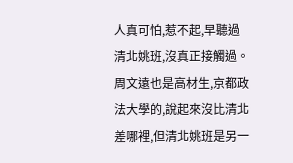人真可怕,惹不起,早聽過清北姚班,沒真正接觸過。
周文遠也是高材生,京都政法大學的,說起來沒比清北差哪裡,但清北姚班是另一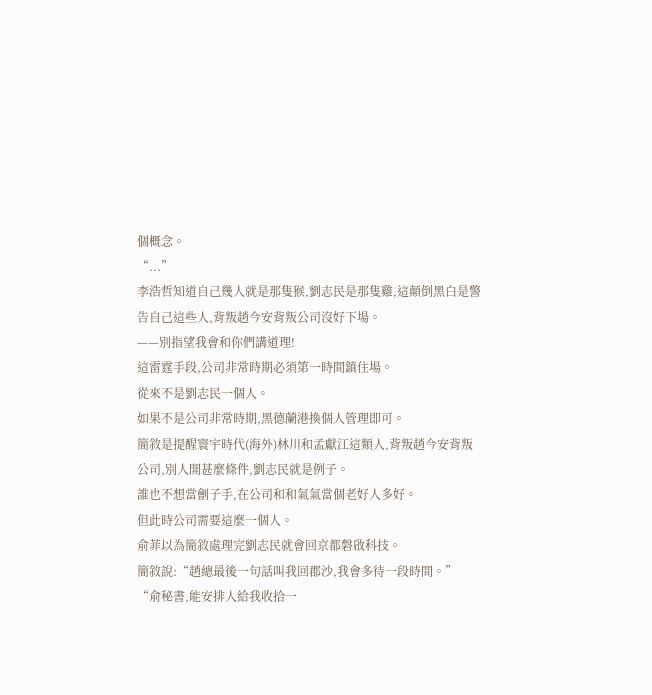個概念。
“...”
李浩哲知道自己幾人就是那隻猴,劉志民是那隻雞,這顛倒黑白是警告自己這些人,背叛趙今安背叛公司沒好下場。
——別指望我會和你們講道理!
這雷霆手段,公司非常時期必須第一時間鎮住場。
從來不是劉志民一個人。
如果不是公司非常時期,黑德蘭港換個人管理即可。
簡敘是提醒寰宇時代(海外)林川和孟獻江這類人,背叛趙今安背叛公司,別人開甚麼條件,劉志民就是例子。
誰也不想當劊子手,在公司和和氣氣當個老好人多好。
但此時公司需要這麼一個人。
俞菲以為簡敘處理完劉志民就會回京都磐啟科技。
簡敘說:“趙總最後一句話叫我回郡沙,我會多待一段時間。”
“俞秘書,能安排人給我收拾一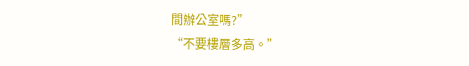間辦公室嗎?”
“不要樓層多高。”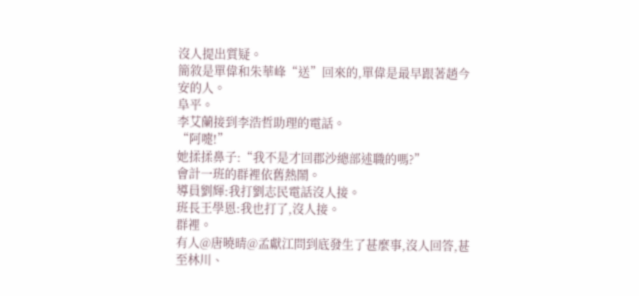沒人提出質疑。
簡敘是單偉和朱華峰“送”回來的,單偉是最早跟著趙今安的人。
阜平。
李艾蘭接到李浩哲助理的電話。
“阿嚏!”
她揉揉鼻子:“我不是才回郡沙總部述職的嗎?”
會計一班的群裡依舊熱鬧。
導員劉輝:我打劉志民電話沒人接。
班長王學恩:我也打了,沒人接。
群裡。
有人@唐曉晴@孟獻江問到底發生了甚麼事,沒人回答,甚至林川、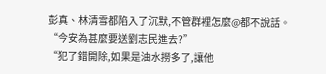彭真、林清雪都陷入了沉默,不管群裡怎麼@都不說話。
“今安為甚麼要送劉志民進去?”
“犯了錯開除,如果是油水撈多了,讓他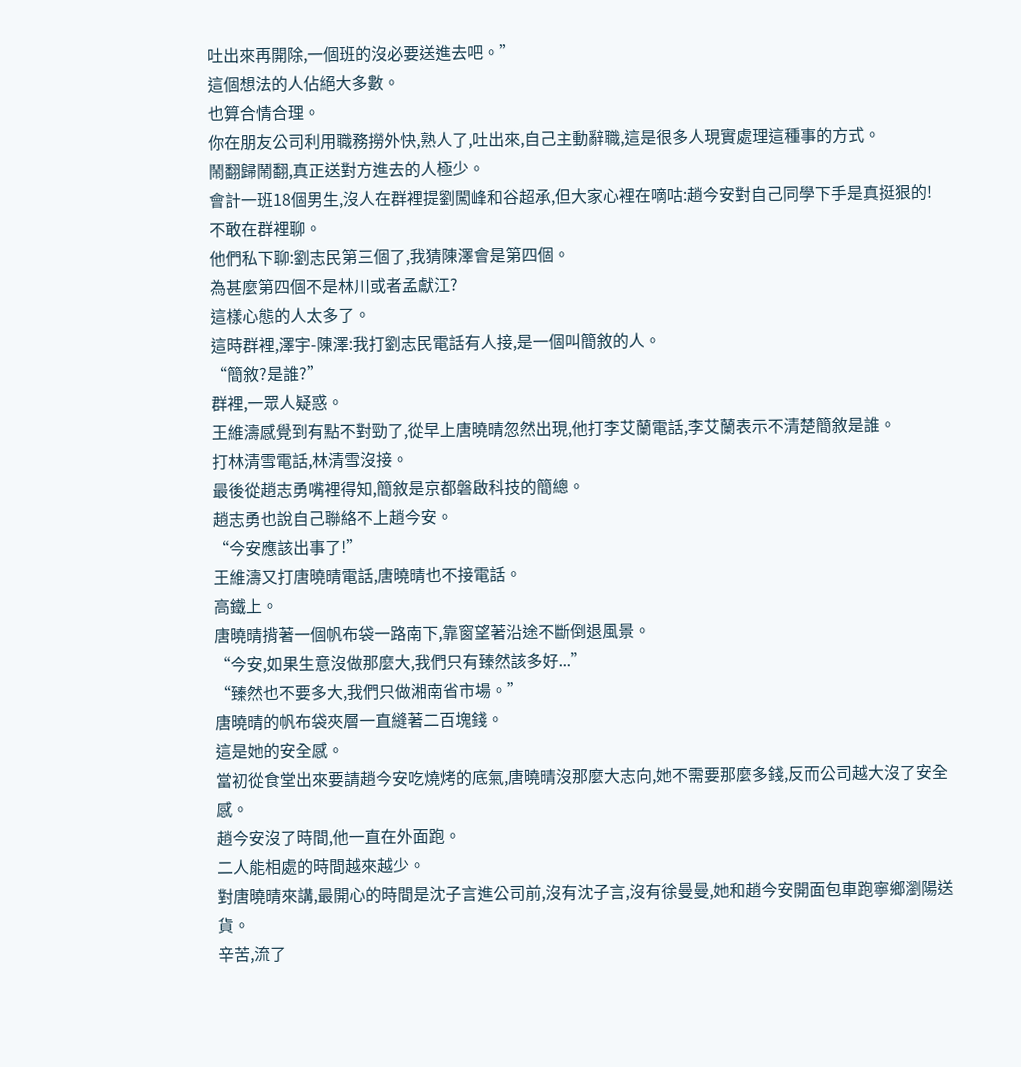吐出來再開除,一個班的沒必要送進去吧。”
這個想法的人佔絕大多數。
也算合情合理。
你在朋友公司利用職務撈外快,熟人了,吐出來,自己主動辭職,這是很多人現實處理這種事的方式。
鬧翻歸鬧翻,真正送對方進去的人極少。
會計一班18個男生,沒人在群裡提劉闖峰和谷超承,但大家心裡在嘀咕:趙今安對自己同學下手是真挺狠的!
不敢在群裡聊。
他們私下聊:劉志民第三個了,我猜陳澤會是第四個。
為甚麼第四個不是林川或者孟獻江?
這樣心態的人太多了。
這時群裡,澤宇-陳澤:我打劉志民電話有人接,是一個叫簡敘的人。
“簡敘?是誰?”
群裡,一眾人疑惑。
王維濤感覺到有點不對勁了,從早上唐曉晴忽然出現,他打李艾蘭電話,李艾蘭表示不清楚簡敘是誰。
打林清雪電話,林清雪沒接。
最後從趙志勇嘴裡得知,簡敘是京都磐啟科技的簡總。
趙志勇也說自己聯絡不上趙今安。
“今安應該出事了!”
王維濤又打唐曉晴電話,唐曉晴也不接電話。
高鐵上。
唐曉晴揹著一個帆布袋一路南下,靠窗望著沿途不斷倒退風景。
“今安,如果生意沒做那麼大,我們只有臻然該多好...”
“臻然也不要多大,我們只做湘南省市場。”
唐曉晴的帆布袋夾層一直縫著二百塊錢。
這是她的安全感。
當初從食堂出來要請趙今安吃燒烤的底氣,唐曉晴沒那麼大志向,她不需要那麼多錢,反而公司越大沒了安全感。
趙今安沒了時間,他一直在外面跑。
二人能相處的時間越來越少。
對唐曉晴來講,最開心的時間是沈子言進公司前,沒有沈子言,沒有徐曼曼,她和趙今安開面包車跑寧鄉瀏陽送貨。
辛苦,流了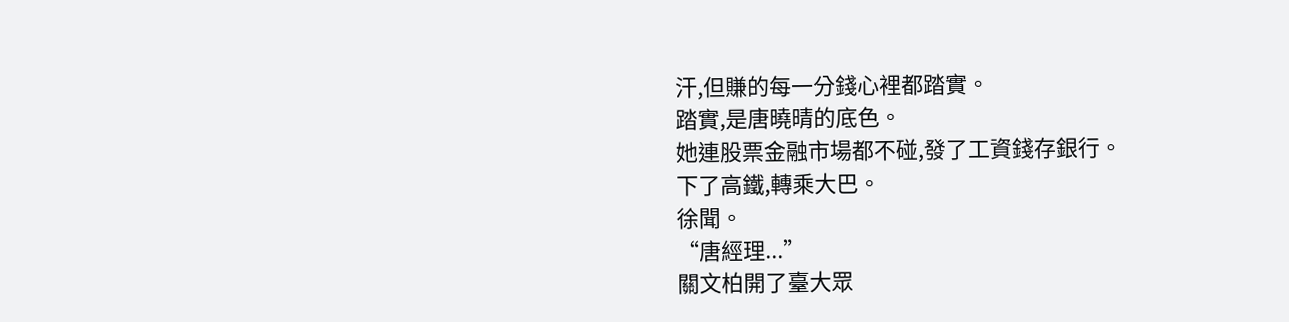汗,但賺的每一分錢心裡都踏實。
踏實,是唐曉晴的底色。
她連股票金融市場都不碰,發了工資錢存銀行。
下了高鐵,轉乘大巴。
徐聞。
“唐經理...”
關文柏開了臺大眾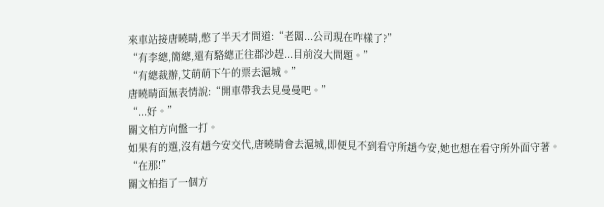來車站接唐曉晴,憋了半天才問道:“老闆...公司現在咋樣了?”
“有李總,簡總,還有駱總正往郡沙趕...目前沒大問題。”
“有總裁辦,艾萌萌下午的票去滬城。”
唐曉晴面無表情說:“開車帶我去見曼曼吧。”
“...好。”
關文柏方向盤一打。
如果有的選,沒有趙今安交代,唐曉晴會去滬城,即便見不到看守所趙今安,她也想在看守所外面守著。
“在那!”
關文柏指了一個方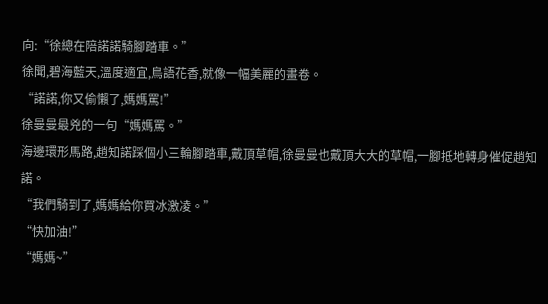向:“徐總在陪諾諾騎腳踏車。”
徐聞,碧海藍天,溫度適宜,鳥語花香,就像一幅美麗的畫卷。
“諾諾,你又偷懶了,媽媽罵!”
徐曼曼最兇的一句“媽媽罵。”
海邊環形馬路,趙知諾踩個小三輪腳踏車,戴頂草帽,徐曼曼也戴頂大大的草帽,一腳抵地轉身催促趙知諾。
“我們騎到了,媽媽給你買冰激凌。”
“快加油!”
“媽媽~”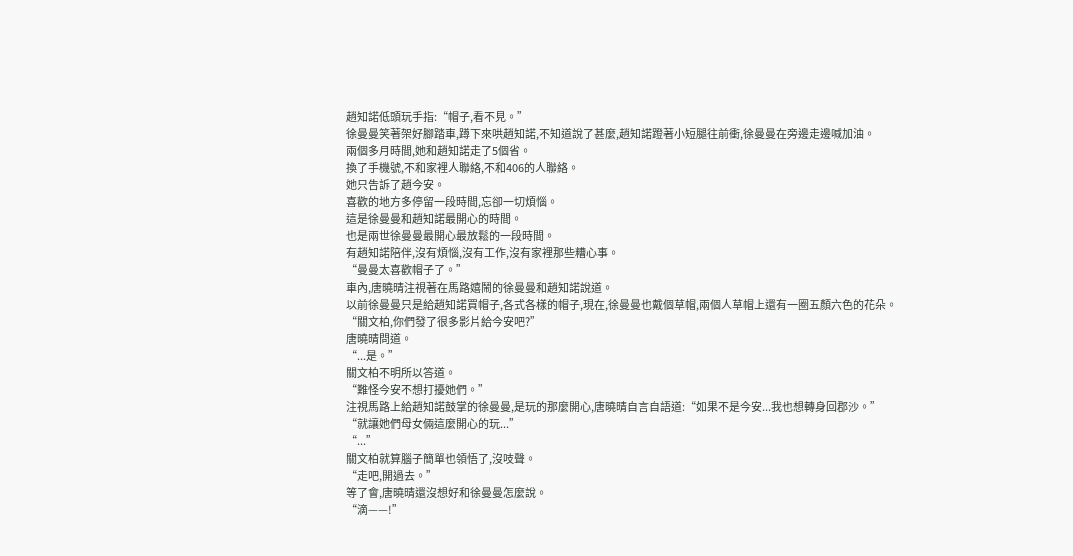趙知諾低頭玩手指:“帽子,看不見。”
徐曼曼笑著架好腳踏車,蹲下來哄趙知諾,不知道說了甚麼,趙知諾蹬著小短腿往前衝,徐曼曼在旁邊走邊喊加油。
兩個多月時間,她和趙知諾走了5個省。
換了手機號,不和家裡人聯絡,不和406的人聯絡。
她只告訴了趙今安。
喜歡的地方多停留一段時間,忘卻一切煩惱。
這是徐曼曼和趙知諾最開心的時間。
也是兩世徐曼曼最開心最放鬆的一段時間。
有趙知諾陪伴,沒有煩惱,沒有工作,沒有家裡那些糟心事。
“曼曼太喜歡帽子了。”
車內,唐曉晴注視著在馬路嬉鬧的徐曼曼和趙知諾說道。
以前徐曼曼只是給趙知諾買帽子,各式各樣的帽子,現在,徐曼曼也戴個草帽,兩個人草帽上還有一圈五顏六色的花朵。
“關文柏,你們發了很多影片給今安吧?”
唐曉晴問道。
“...是。”
關文柏不明所以答道。
“難怪今安不想打擾她們。”
注視馬路上給趙知諾鼓掌的徐曼曼,是玩的那麼開心,唐曉晴自言自語道:“如果不是今安...我也想轉身回郡沙。”
“就讓她們母女倆這麼開心的玩...”
“...”
關文柏就算腦子簡單也領悟了,沒吱聲。
“走吧,開過去。”
等了會,唐曉晴還沒想好和徐曼曼怎麼說。
“滴——!”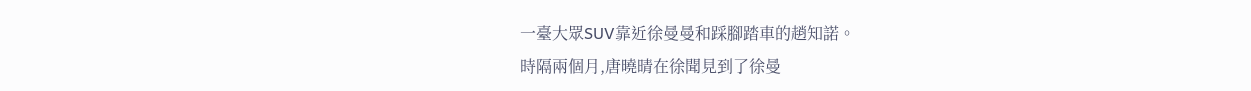一臺大眾SUV靠近徐曼曼和踩腳踏車的趙知諾。
時隔兩個月,唐曉晴在徐聞見到了徐曼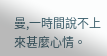曼,一時間說不上來甚麼心情。